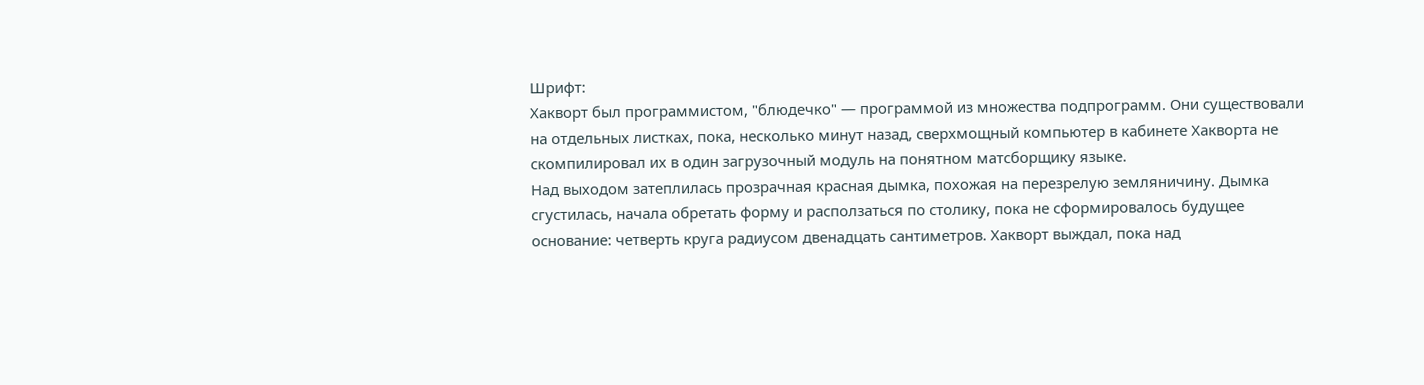Шрифт:
Хакворт был программистом, "блюдечко" — программой из множества подпрограмм. Они существовали на отдельных листках, пока, несколько минут назад, сверхмощный компьютер в кабинете Хакворта не скомпилировал их в один загрузочный модуль на понятном матсборщику языке.
Над выходом затеплилась прозрачная красная дымка, похожая на перезрелую земляничину. Дымка сгустилась, начала обретать форму и расползаться по столику, пока не сформировалось будущее основание: четверть круга радиусом двенадцать сантиметров. Хакворт выждал, пока над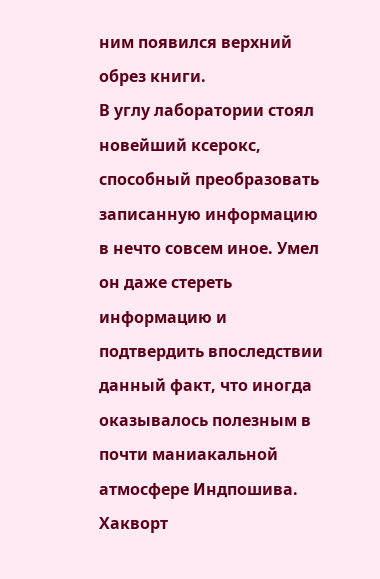ним появился верхний обрез книги.
В углу лаборатории стоял новейший ксерокс, способный преобразовать записанную информацию в нечто совсем иное. Умел он даже стереть информацию и подтвердить впоследствии данный факт, что иногда оказывалось полезным в почти маниакальной атмосфере Индпошива. Хакворт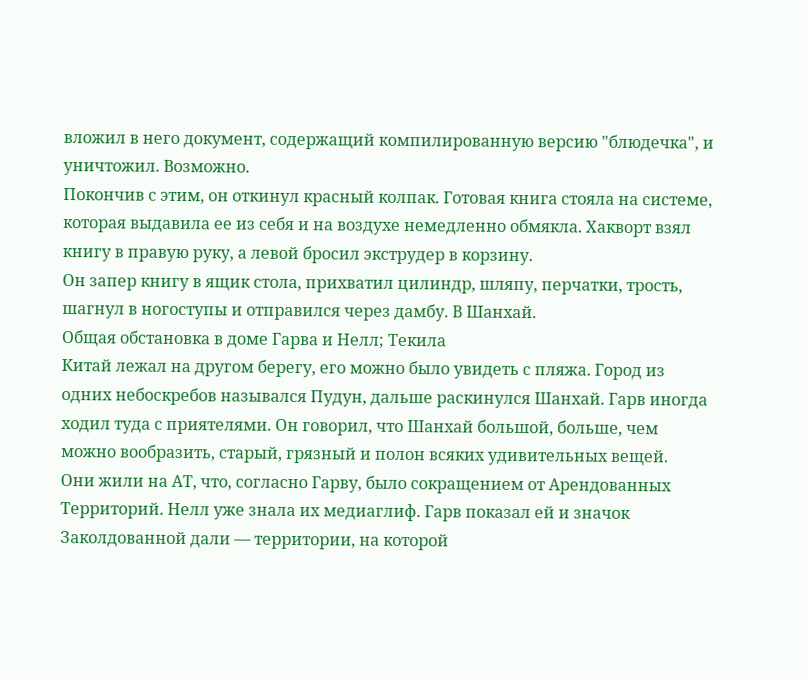вложил в него документ, содержащий компилированную версию "блюдечка", и уничтожил. Возможно.
Покончив с этим, он откинул красный колпак. Готовая книга стояла на системе, которая выдавила ее из себя и на воздухе немедленно обмякла. Хакворт взял книгу в правую руку, а левой бросил экструдер в корзину.
Он запер книгу в ящик стола, прихватил цилиндр, шляпу, перчатки, трость, шагнул в ногоступы и отправился через дамбу. В Шанхай.
Общая обстановка в доме Гарва и Нелл; Текила
Китай лежал на другом берегу, его можно было увидеть с пляжа. Город из одних небоскребов назывался Пудун, дальше раскинулся Шанхай. Гарв иногда ходил туда с приятелями. Он говорил, что Шанхай большой, больше, чем можно вообразить, старый, грязный и полон всяких удивительных вещей.
Они жили на АТ, что, согласно Гарву, было сокращением от Арендованных Территорий. Нелл уже знала их медиаглиф. Гарв показал ей и значок Заколдованной дали — территории, на которой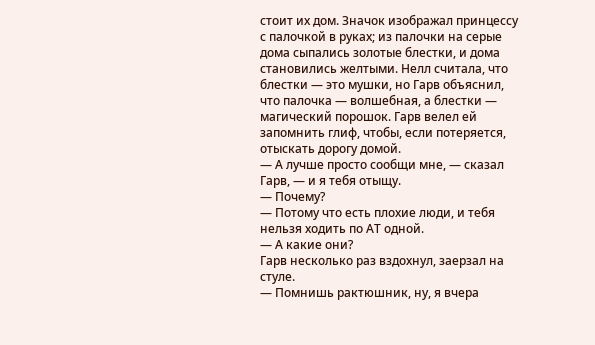стоит их дом. Значок изображал принцессу с палочкой в руках; из палочки на серые дома сыпались золотые блестки, и дома становились желтыми. Нелл считала, что блестки — это мушки, но Гарв объяснил, что палочка — волшебная, а блестки — магический порошок. Гарв велел ей запомнить глиф, чтобы, если потеряется, отыскать дорогу домой.
— А лучше просто сообщи мне, — сказал Гарв, — и я тебя отыщу.
— Почему?
— Потому что есть плохие люди, и тебя нельзя ходить по АТ одной.
— А какие они?
Гарв несколько раз вздохнул, заерзал на стуле.
— Помнишь рактюшник, ну, я вчера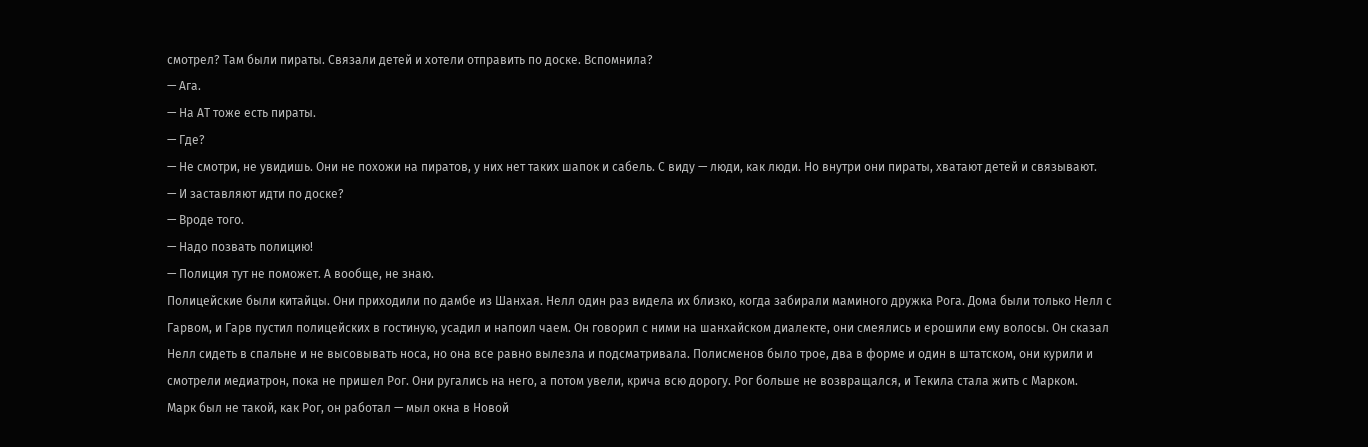смотрел? Там были пираты. Связали детей и хотели отправить по доске. Вспомнила?
— Ага.
— На АТ тоже есть пираты.
— Где?
— Не смотри, не увидишь. Они не похожи на пиратов, у них нет таких шапок и сабель. С виду — люди, как люди. Но внутри они пираты, хватают детей и связывают.
— И заставляют идти по доске?
— Вроде того.
— Надо позвать полицию!
— Полиция тут не поможет. А вообще, не знаю.
Полицейские были китайцы. Они приходили по дамбе из Шанхая. Нелл один раз видела их близко, когда забирали маминого дружка Рога. Дома были только Нелл с Гарвом, и Гарв пустил полицейских в гостиную, усадил и напоил чаем. Он говорил с ними на шанхайском диалекте, они смеялись и ерошили ему волосы. Он сказал Нелл сидеть в спальне и не высовывать носа, но она все равно вылезла и подсматривала. Полисменов было трое, два в форме и один в штатском, они курили и смотрели медиатрон, пока не пришел Рог. Они ругались на него, а потом увели, крича всю дорогу. Рог больше не возвращался, и Текила стала жить с Марком.
Марк был не такой, как Рог, он работал — мыл окна в Новой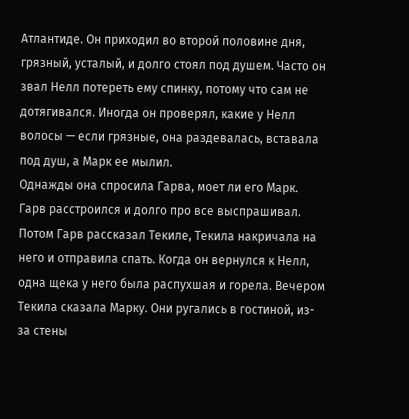Атлантиде. Он приходил во второй половине дня, грязный, усталый, и долго стоял под душем. Часто он звал Нелл потереть ему спинку, потому что сам не дотягивался. Иногда он проверял, какие у Нелл волосы — если грязные, она раздевалась, вставала под душ, а Марк ее мылил.
Однажды она спросила Гарва, моет ли его Марк. Гарв расстроился и долго про все выспрашивал. Потом Гарв рассказал Текиле, Текила накричала на него и отправила спать. Когда он вернулся к Нелл, одна щека у него была распухшая и горела. Вечером Текила сказала Марку. Они ругались в гостиной, из-за стены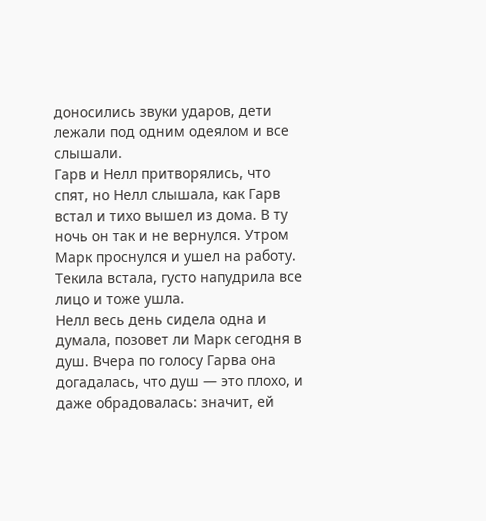доносились звуки ударов, дети лежали под одним одеялом и все слышали.
Гарв и Нелл притворялись, что спят, но Нелл слышала, как Гарв встал и тихо вышел из дома. В ту ночь он так и не вернулся. Утром Марк проснулся и ушел на работу. Текила встала, густо напудрила все лицо и тоже ушла.
Нелл весь день сидела одна и думала, позовет ли Марк сегодня в душ. Вчера по голосу Гарва она догадалась, что душ — это плохо, и даже обрадовалась: значит, ей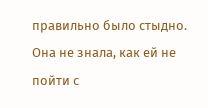правильно было стыдно. Она не знала, как ей не пойти с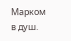Марком в душ.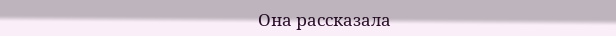Она рассказала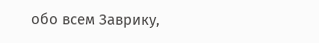обо всем Заврику,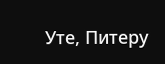Уте, Питеру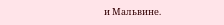и Мальвине.